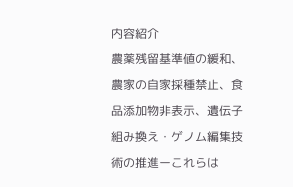内容紹介
農薬残留基準値の緩和、農家の自家採種禁止、食品添加物非表示、遺伝子組み換え・ゲノム編集技術の推進ーこれらは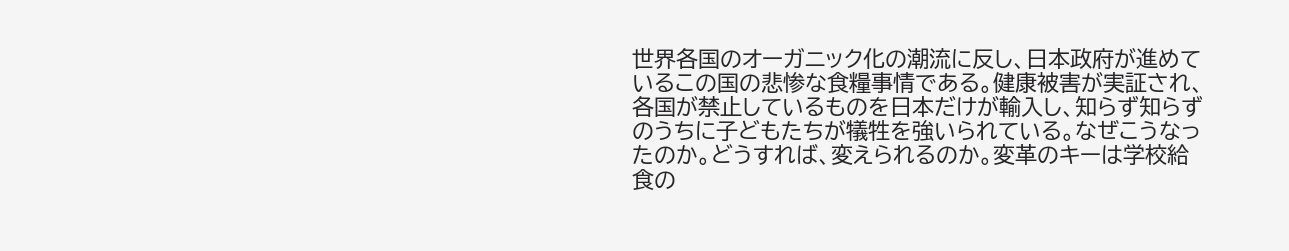世界各国のオーガニック化の潮流に反し、日本政府が進めているこの国の悲惨な食糧事情である。健康被害が実証され、各国が禁止しているものを日本だけが輸入し、知らず知らずのうちに子どもたちが犠牲を強いられている。なぜこうなったのか。どうすれば、変えられるのか。変革のキーは学校給食の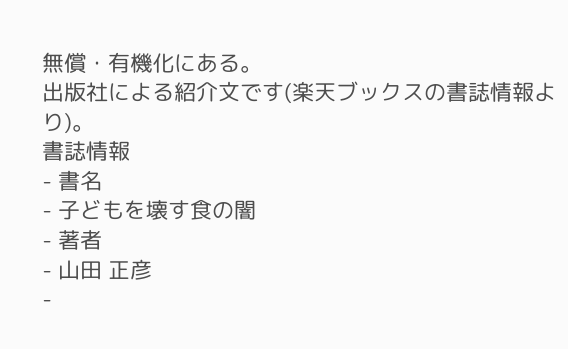無償・有機化にある。
出版社による紹介文です(楽天ブックスの書誌情報より)。
書誌情報
- 書名
- 子どもを壊す食の闇
- 著者
- 山田 正彦
-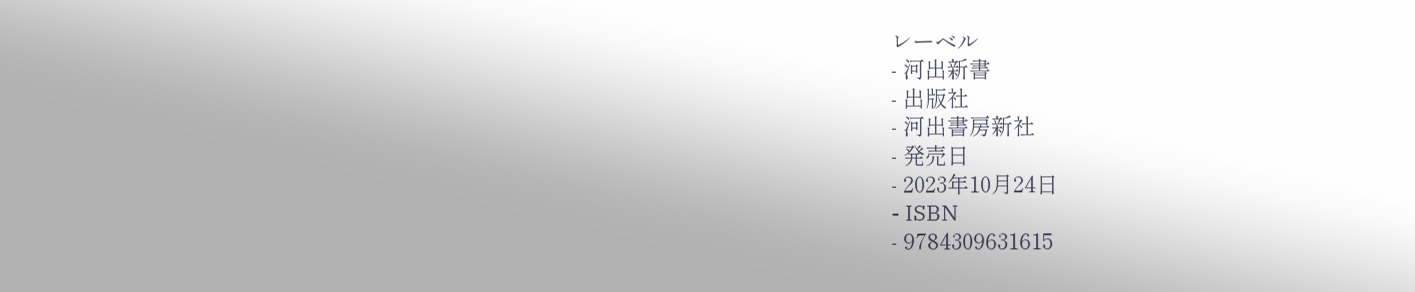レーベル
- 河出新書
- 出版社
- 河出書房新社
- 発売日
- 2023年10月24日
- ISBN
- 9784309631615